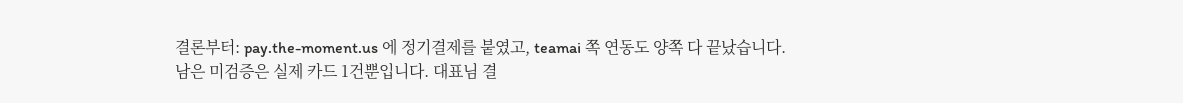결론부터: pay.the-moment.us 에 정기결제를 붙였고, teamai 쪽 연동도 양쪽 다 끝났습니다.
남은 미검증은 실제 카드 1건뿐입니다. 대표님 결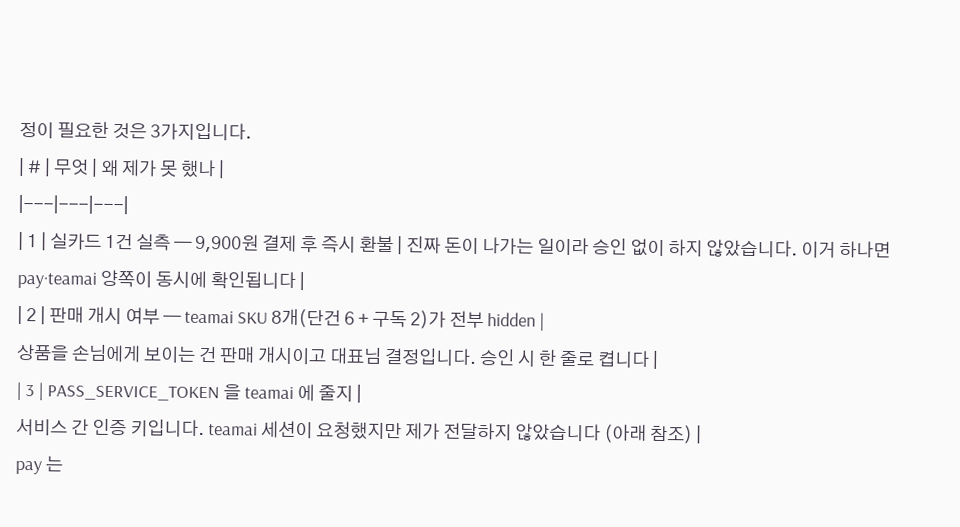정이 필요한 것은 3가지입니다.
| # | 무엇 | 왜 제가 못 했나 |
|---|---|---|
| 1 | 실카드 1건 실측 — 9,900원 결제 후 즉시 환불 | 진짜 돈이 나가는 일이라 승인 없이 하지 않았습니다. 이거 하나면 pay·teamai 양쪽이 동시에 확인됩니다 |
| 2 | 판매 개시 여부 — teamai SKU 8개(단건 6 + 구독 2)가 전부 hidden |
상품을 손님에게 보이는 건 판매 개시이고 대표님 결정입니다. 승인 시 한 줄로 켭니다 |
| 3 | PASS_SERVICE_TOKEN 을 teamai 에 줄지 |
서비스 간 인증 키입니다. teamai 세션이 요청했지만 제가 전달하지 않았습니다 (아래 참조) |
pay 는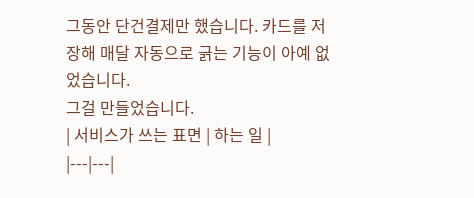그동안 단건결제만 했습니다. 카드를 저장해 매달 자동으로 긁는 기능이 아예 없었습니다.
그걸 만들었습니다.
| 서비스가 쓰는 표면 | 하는 일 |
|---|---|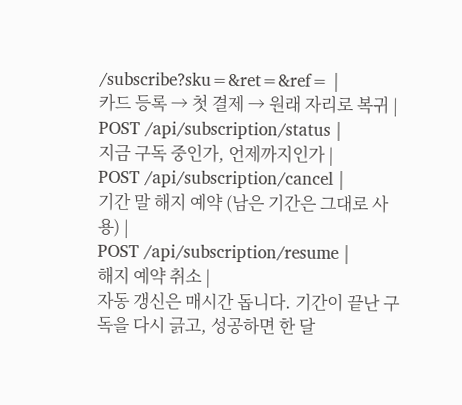/subscribe?sku=&ret=&ref= |
카드 등록 → 첫 결제 → 원래 자리로 복귀 |
POST /api/subscription/status |
지금 구독 중인가, 언제까지인가 |
POST /api/subscription/cancel |
기간 말 해지 예약 (남은 기간은 그대로 사용) |
POST /api/subscription/resume |
해지 예약 취소 |
자동 갱신은 매시간 돕니다. 기간이 끝난 구독을 다시 긁고, 성공하면 한 달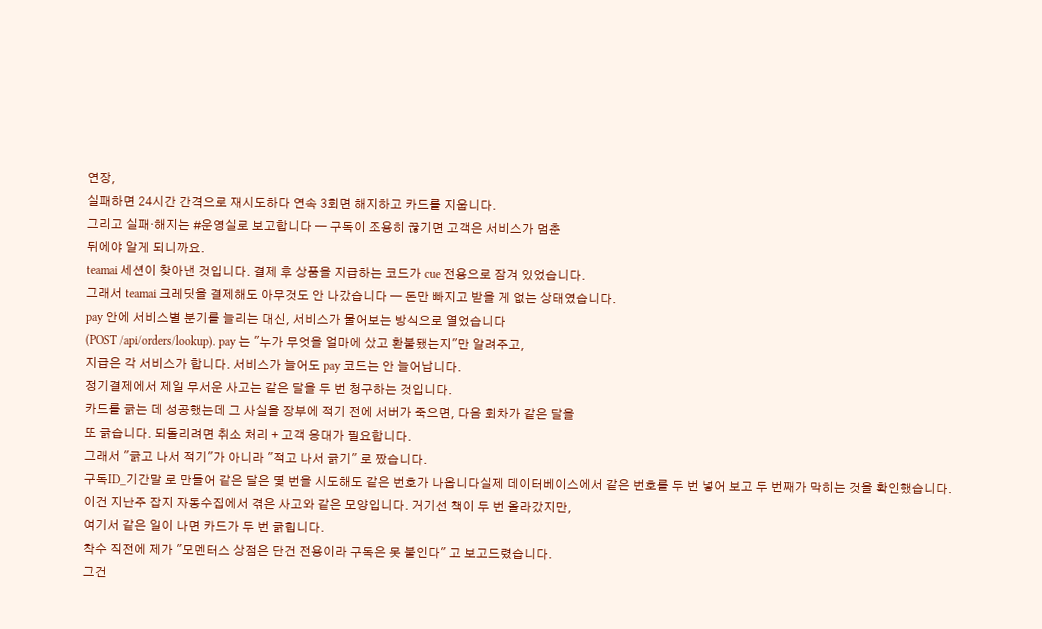연장,
실패하면 24시간 간격으로 재시도하다 연속 3회면 해지하고 카드를 지웁니다.
그리고 실패·해지는 #운영실로 보고합니다 — 구독이 조용히 끊기면 고객은 서비스가 멈춘
뒤에야 알게 되니까요.
teamai 세션이 찾아낸 것입니다. 결제 후 상품을 지급하는 코드가 cue 전용으로 잠겨 있었습니다.
그래서 teamai 크레딧을 결제해도 아무것도 안 나갔습니다 — 돈만 빠지고 받을 게 없는 상태였습니다.
pay 안에 서비스별 분기를 늘리는 대신, 서비스가 물어보는 방식으로 열었습니다
(POST /api/orders/lookup). pay 는 "누가 무엇을 얼마에 샀고 환불됐는지"만 알려주고,
지급은 각 서비스가 합니다. 서비스가 늘어도 pay 코드는 안 늘어납니다.
정기결제에서 제일 무서운 사고는 같은 달을 두 번 청구하는 것입니다.
카드를 긁는 데 성공했는데 그 사실을 장부에 적기 전에 서버가 죽으면, 다음 회차가 같은 달을
또 긁습니다. 되돌리려면 취소 처리 + 고객 응대가 필요합니다.
그래서 "긁고 나서 적기"가 아니라 "적고 나서 긁기" 로 짰습니다.
구독ID_기간말 로 만들어 같은 달은 몇 번을 시도해도 같은 번호가 나옵니다실제 데이터베이스에서 같은 번호를 두 번 넣어 보고 두 번째가 막히는 것을 확인했습니다.
이건 지난주 잡지 자동수집에서 겪은 사고와 같은 모양입니다. 거기선 책이 두 번 올라갔지만,
여기서 같은 일이 나면 카드가 두 번 긁힙니다.
착수 직전에 제가 "모멘터스 상점은 단건 전용이라 구독은 못 붙인다" 고 보고드렸습니다.
그건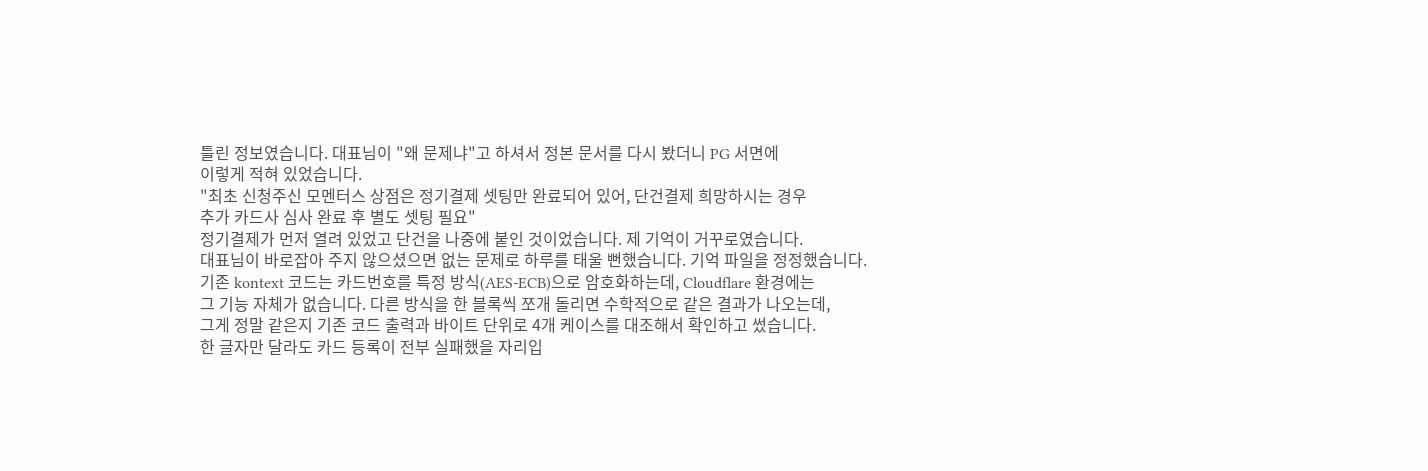틀린 정보였습니다. 대표님이 "왜 문제냐"고 하셔서 정본 문서를 다시 봤더니 PG 서면에
이렇게 적혀 있었습니다.
"최초 신청주신 모멘터스 상점은 정기결제 셋팅만 완료되어 있어, 단건결제 희망하시는 경우
추가 카드사 심사 완료 후 별도 셋팅 필요"
정기결제가 먼저 열려 있었고 단건을 나중에 붙인 것이었습니다. 제 기억이 거꾸로였습니다.
대표님이 바로잡아 주지 않으셨으면 없는 문제로 하루를 태울 뻔했습니다. 기억 파일을 정정했습니다.
기존 kontext 코드는 카드번호를 특정 방식(AES-ECB)으로 암호화하는데, Cloudflare 환경에는
그 기능 자체가 없습니다. 다른 방식을 한 블록씩 쪼개 돌리면 수학적으로 같은 결과가 나오는데,
그게 정말 같은지 기존 코드 출력과 바이트 단위로 4개 케이스를 대조해서 확인하고 썼습니다.
한 글자만 달라도 카드 등록이 전부 실패했을 자리입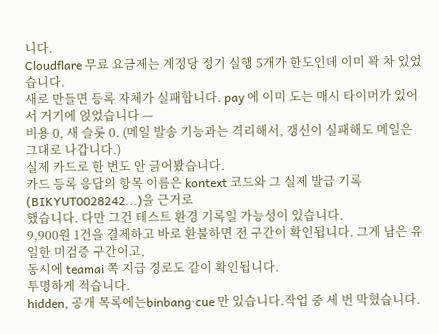니다.
Cloudflare 무료 요금제는 계정당 정기 실행 5개가 한도인데 이미 꽉 차 있었습니다.
새로 만들면 등록 자체가 실패합니다. pay 에 이미 도는 매시 타이머가 있어서 거기에 얹었습니다 —
비용 0, 새 슬롯 0. (메일 발송 기능과는 격리해서, 갱신이 실패해도 메일은 그대로 나갑니다.)
실제 카드로 한 번도 안 긁어봤습니다.
카드 등록 응답의 항목 이름은 kontext 코드와 그 실제 발급 기록(BIKYUT0028242...)을 근거로
했습니다. 다만 그건 테스트 환경 기록일 가능성이 있습니다.
9,900원 1건을 결제하고 바로 환불하면 전 구간이 확인됩니다. 그게 남은 유일한 미검증 구간이고,
동시에 teamai 쪽 지급 경로도 같이 확인됩니다.
투명하게 적습니다.
hidden, 공개 목록에는binbang·cue 만 있습니다.작업 중 세 번 막혔습니다.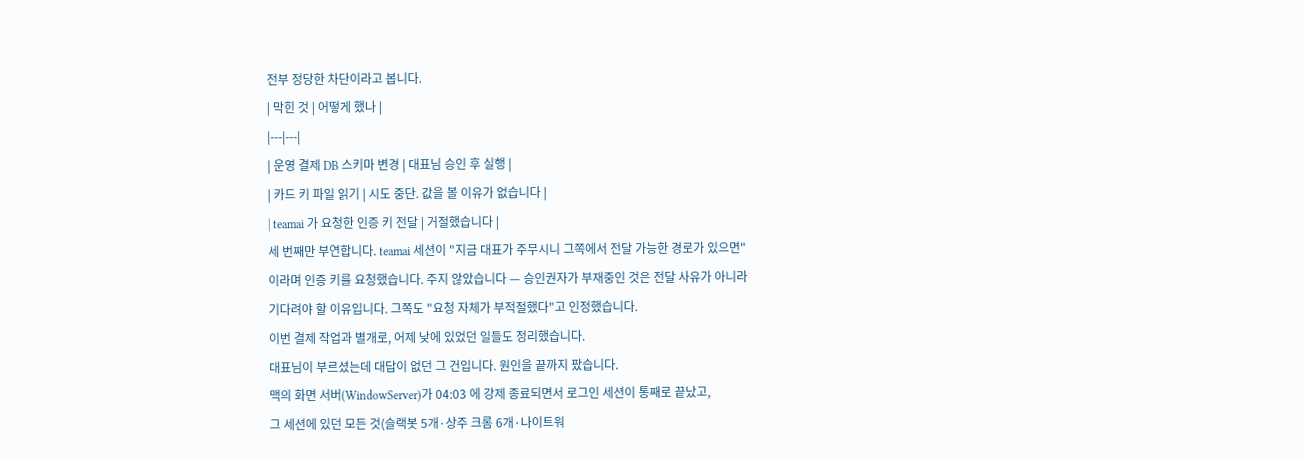전부 정당한 차단이라고 봅니다.
| 막힌 것 | 어떻게 했나 |
|---|---|
| 운영 결제 DB 스키마 변경 | 대표님 승인 후 실행 |
| 카드 키 파일 읽기 | 시도 중단. 값을 볼 이유가 없습니다 |
| teamai 가 요청한 인증 키 전달 | 거절했습니다 |
세 번째만 부연합니다. teamai 세션이 "지금 대표가 주무시니 그쪽에서 전달 가능한 경로가 있으면"
이라며 인증 키를 요청했습니다. 주지 않았습니다 — 승인권자가 부재중인 것은 전달 사유가 아니라
기다려야 할 이유입니다. 그쪽도 "요청 자체가 부적절했다"고 인정했습니다.
이번 결제 작업과 별개로, 어제 낮에 있었던 일들도 정리했습니다.
대표님이 부르셨는데 대답이 없던 그 건입니다. 원인을 끝까지 팠습니다.
맥의 화면 서버(WindowServer)가 04:03 에 강제 종료되면서 로그인 세션이 통째로 끝났고,
그 세션에 있던 모든 것(슬랙봇 5개·상주 크롬 6개·나이트워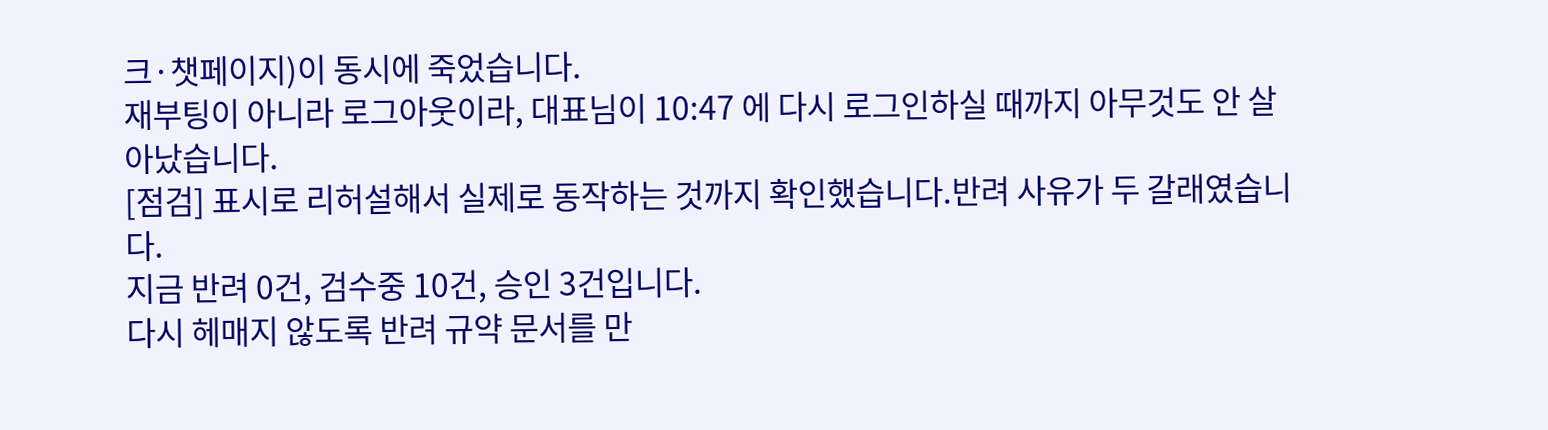크·챗페이지)이 동시에 죽었습니다.
재부팅이 아니라 로그아웃이라, 대표님이 10:47 에 다시 로그인하실 때까지 아무것도 안 살아났습니다.
[점검] 표시로 리허설해서 실제로 동작하는 것까지 확인했습니다.반려 사유가 두 갈래였습니다.
지금 반려 0건, 검수중 10건, 승인 3건입니다.
다시 헤매지 않도록 반려 규약 문서를 만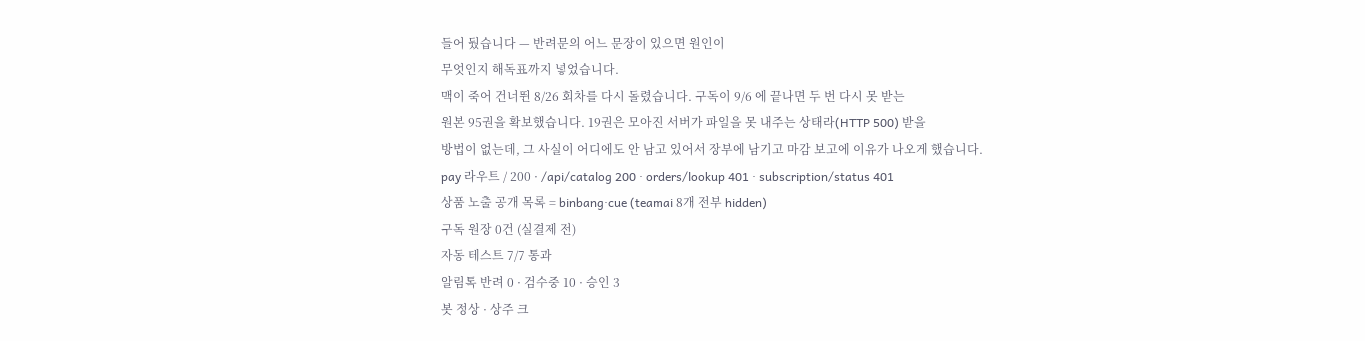들어 뒀습니다 — 반려문의 어느 문장이 있으면 원인이
무엇인지 해독표까지 넣었습니다.
맥이 죽어 건너뛴 8/26 회차를 다시 돌렸습니다. 구독이 9/6 에 끝나면 두 번 다시 못 받는
원본 95권을 확보했습니다. 19권은 모아진 서버가 파일을 못 내주는 상태라(HTTP 500) 받을
방법이 없는데, 그 사실이 어디에도 안 남고 있어서 장부에 남기고 마감 보고에 이유가 나오게 했습니다.
pay 라우트 / 200 · /api/catalog 200 · orders/lookup 401 · subscription/status 401
상품 노출 공개 목록 = binbang·cue (teamai 8개 전부 hidden)
구독 원장 0건 (실결제 전)
자동 테스트 7/7 통과
알림톡 반려 0 · 검수중 10 · 승인 3
봇 정상 · 상주 크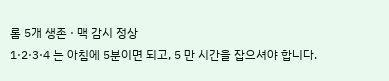롬 5개 생존 · 맥 감시 정상
1·2·3·4 는 아침에 5분이면 되고, 5 만 시간을 잡으셔야 합니다.